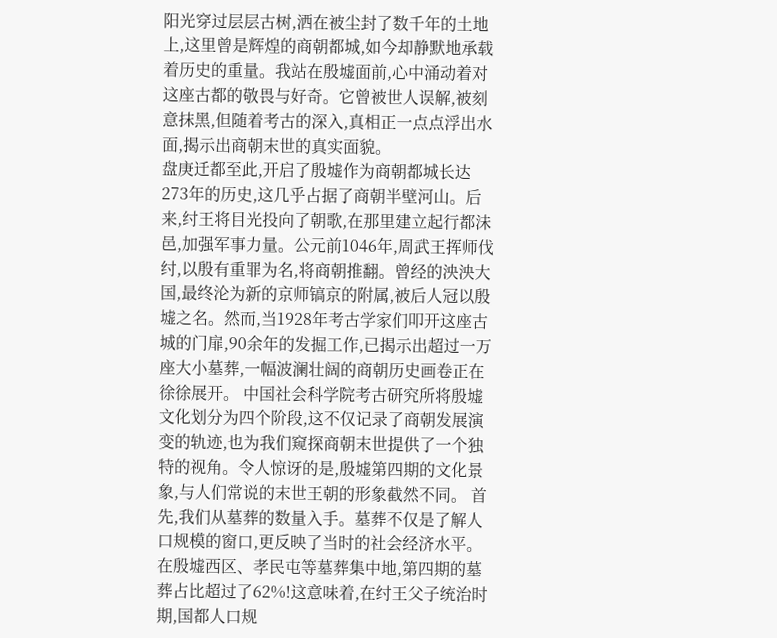阳光穿过层层古树,洒在被尘封了数千年的土地上,这里曾是辉煌的商朝都城,如今却静默地承载着历史的重量。我站在殷墟面前,心中涌动着对这座古都的敬畏与好奇。它曾被世人误解,被刻意抹黑,但随着考古的深入,真相正一点点浮出水面,揭示出商朝末世的真实面貌。
盘庚迁都至此,开启了殷墟作为商朝都城长达273年的历史,这几乎占据了商朝半壁河山。后来,纣王将目光投向了朝歌,在那里建立起行都沬邑,加强军事力量。公元前1046年,周武王挥师伐纣,以殷有重罪为名,将商朝推翻。曾经的泱泱大国,最终沦为新的京师镐京的附属,被后人冠以殷墟之名。然而,当1928年考古学家们叩开这座古城的门扉,90余年的发掘工作,已揭示出超过一万座大小墓葬,一幅波澜壮阔的商朝历史画卷正在徐徐展开。 中国社会科学院考古研究所将殷墟文化划分为四个阶段,这不仅记录了商朝发展演变的轨迹,也为我们窥探商朝末世提供了一个独特的视角。令人惊讶的是,殷墟第四期的文化景象,与人们常说的末世王朝的形象截然不同。 首先,我们从墓葬的数量入手。墓葬不仅是了解人口规模的窗口,更反映了当时的社会经济水平。在殷墟西区、孝民屯等墓葬集中地,第四期的墓葬占比超过了62%!这意味着,在纣王父子统治时期,国都人口规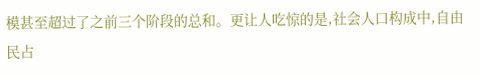模甚至超过了之前三个阶段的总和。更让人吃惊的是,社会人口构成中,自由民占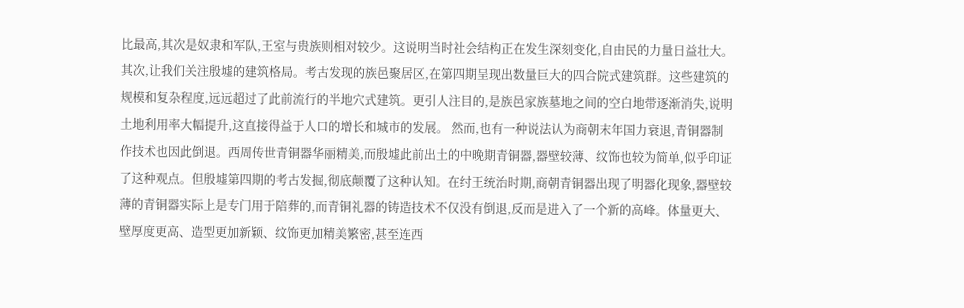比最高,其次是奴隶和军队,王室与贵族则相对较少。这说明当时社会结构正在发生深刻变化,自由民的力量日益壮大。 其次,让我们关注殷墟的建筑格局。考古发现的族邑聚居区,在第四期呈现出数量巨大的四合院式建筑群。这些建筑的规模和复杂程度,远远超过了此前流行的半地穴式建筑。更引人注目的,是族邑家族墓地之间的空白地带逐渐消失,说明土地利用率大幅提升,这直接得益于人口的增长和城市的发展。 然而,也有一种说法认为商朝末年国力衰退,青铜器制作技术也因此倒退。西周传世青铜器华丽精美,而殷墟此前出土的中晚期青铜器,器壁较薄、纹饰也较为简单,似乎印证了这种观点。但殷墟第四期的考古发掘,彻底颠覆了这种认知。在纣王统治时期,商朝青铜器出现了明器化现象,器壁较薄的青铜器实际上是专门用于陪葬的,而青铜礼器的铸造技术不仅没有倒退,反而是进入了一个新的高峰。体量更大、壁厚度更高、造型更加新颖、纹饰更加精美繁密,甚至连西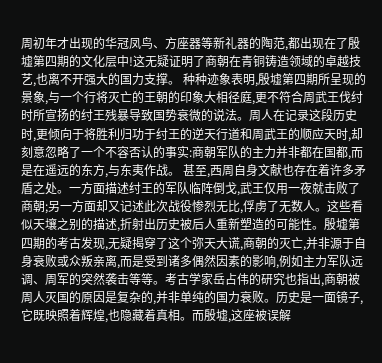周初年才出现的华冠凤鸟、方座器等新礼器的陶范,都出现在了殷墟第四期的文化层中!这无疑证明了商朝在青铜铸造领域的卓越技艺,也离不开强大的国力支撑。 种种迹象表明,殷墟第四期所呈现的景象,与一个行将灭亡的王朝的印象大相径庭,更不符合周武王伐纣时所宣扬的纣王残暴导致国势衰微的说法。周人在记录这段历史时,更倾向于将胜利归功于纣王的逆天行道和周武王的顺应天时,却刻意忽略了一个不容否认的事实:商朝军队的主力并非都在国都,而是在遥远的东方,与东夷作战。 甚至,西周自身文献也存在着许多矛盾之处。一方面描述纣王的军队临阵倒戈,武王仅用一夜就击败了商朝;另一方面却又记述此次战役惨烈无比,俘虏了无数人。这些看似天壤之别的描述,折射出历史被后人重新塑造的可能性。殷墟第四期的考古发现,无疑揭穿了这个弥天大谎,商朝的灭亡,并非源于自身衰败或众叛亲离,而是受到诸多偶然因素的影响,例如主力军队远调、周军的突然袭击等等。考古学家岳占伟的研究也指出,商朝被周人灭国的原因是复杂的,并非单纯的国力衰败。历史是一面镜子,它既映照着辉煌,也隐藏着真相。而殷墟,这座被误解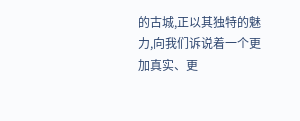的古城,正以其独特的魅力,向我们诉说着一个更加真实、更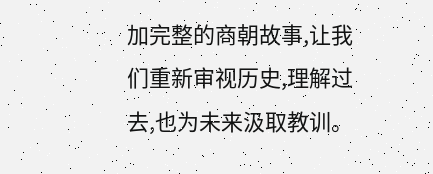加完整的商朝故事,让我们重新审视历史,理解过去,也为未来汲取教训。